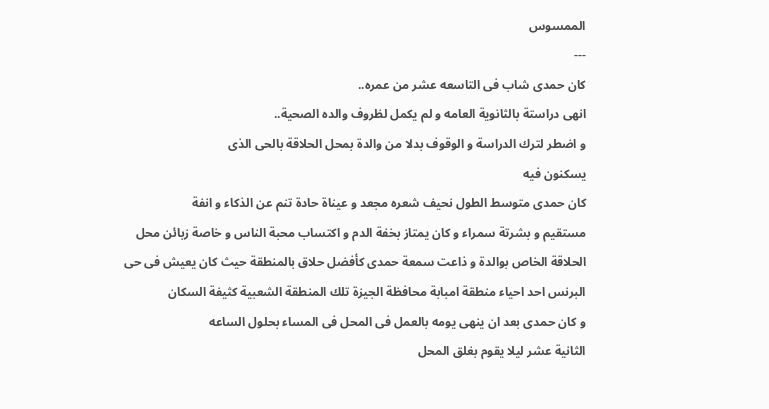الممسوس
---
كان حمدى شاب فى التاسعه عشر من عمره..
انهى دراستة بالثانوية العامه و لم يكمل لظروف والده الصحية..
و اضطر لترك الدراسة و الوقوف بدلا من والدة بمحل الحلاقة بالحى الذى
يسكنون فيه
كان حمدى متوسط الطول نحيف شعره مجعد و عيناة حادة تنم عن الذكاء و انفة
مستقيم و بشرتة سمراء و كان يمتاز بخفة الدم و اكتساب محبة الناس و خاصة زبائن محل
الحلاقة الخاص بوالدة و ذاعت سمعة حمدى كأفضل حلاق بالمنطقة حيث كان يعيش فى حى
البرنس احد احياء منطقة امبابة محافظة الجيزة تلك المنطقة الشعبية كثيفة السكان
و كان حمدى بعد ان ينهى يومه بالعمل فى المحل فى المساء بحلول الساعه
الثانية عشر ليلا يقوم بغلق المحل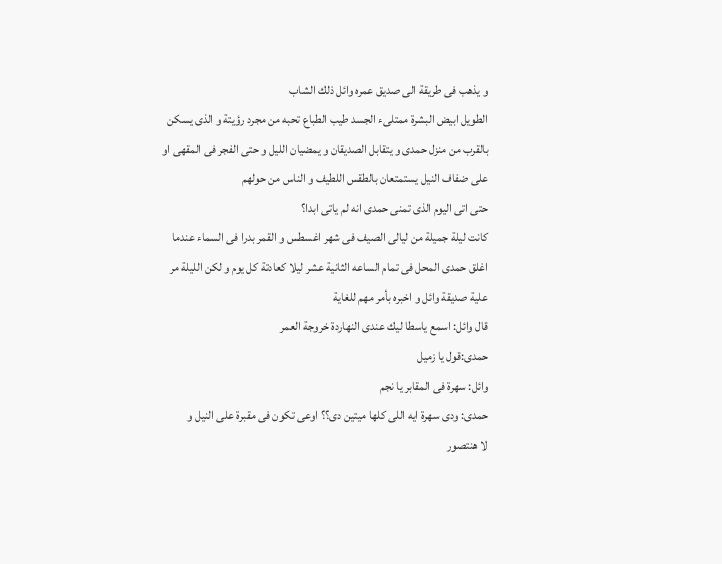و يذهب فى طريقة الى صديق عمره وائل ذلك الشاب
الطويل ابيض البشرة ممتلىء الجسد طيب الطباع تحبه من مجرد رؤيتة و الذى يسكن
بالقرب من منزل حمدى و يتقابل الصديقان و يمضيان الليل و حتى الفجر فى المقهى او
على ضفاف النيل يستمتعان بالطقس اللطيف و الناس من حولهم
حتى اتى اليوم الذى تمنى حمدى انه لم ياتى ابدا؟
كانت ليلة جميلة من ليالى الصيف فى شهر اغسطس و القمر بدرا فى السماء عندما
اغلق حمدى المحل فى تمام الساعه الثانية عشر ليلا كعادتة كل يوم و لكن الليلة مر
علية صديقة وائل و اخبره بأمر مهم للغاية
قال وائل: اسمع ياسطا ليك عندى النهاردة خروجة العمر
حمدى:قول يا زميل
وائل: سهرة فى المقابر يا نجم
حمدى: ودى سهرة ايه اللى كلها ميتين دى؟؟ اوعى تكون فى مقبرة على النيل و
لا هنتصور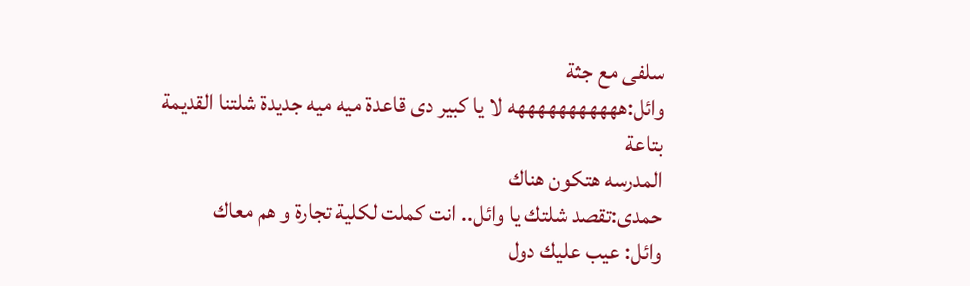سلفى مع جثة
وائل:هههههههههههه لا يا كبير دى قاعدة ميه ميه جديدة شلتنا القديمة بتاعة
المدرسه هتكون هناك
حمدى:تقصد شلتك يا وائل.. انت كملت لكلية تجارة و هم معاك
وائل: عيب عليك دول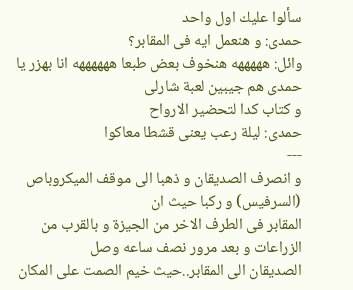سألوا عليك اول واحد
حمدى: و هنعمل ايه فى المقابر؟
وائل: هههههه هنخوف بعض طبعا ههههههه انا بهزر يا حمدى هم جيبين لعبة شارلى
و كتاب كدا لتحضير الارواح
حمدى: ليلة رعب يعنى قشطا معاكوا
---
و انصرف الصديقان و ذهبا الى موقف الميكروباص (السرفيس) و ركبا حيث ان
المقابر فى الطرف الاخر من الجيزة و بالقرب من الزراعات و بعد مرور نصف ساعه وصل
الصديقان الى المقابر..حيث خيم الصمت على المكان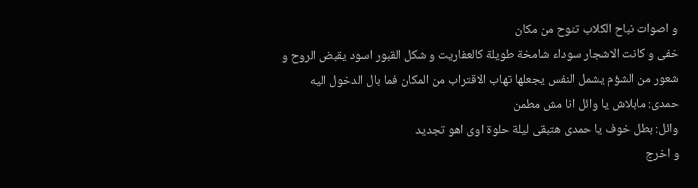و اصوات نباح الكلاب تنوح من مكان
خفى و كانت الاشجار سوداء شامخة طويلة كالعفاريت و شكل القبور اسود يقبض الروح و
شعور من الشؤم يشمل النفس يجعلها تهاب الاقتراب من المكان فما بال الدخول اليه
حمدى: مابلاش يا وائل انا مش مطمن
وائل: بطل خوف يا حمدى هتبقى ليلة حلوة اوى اهو تجديد
و اخرج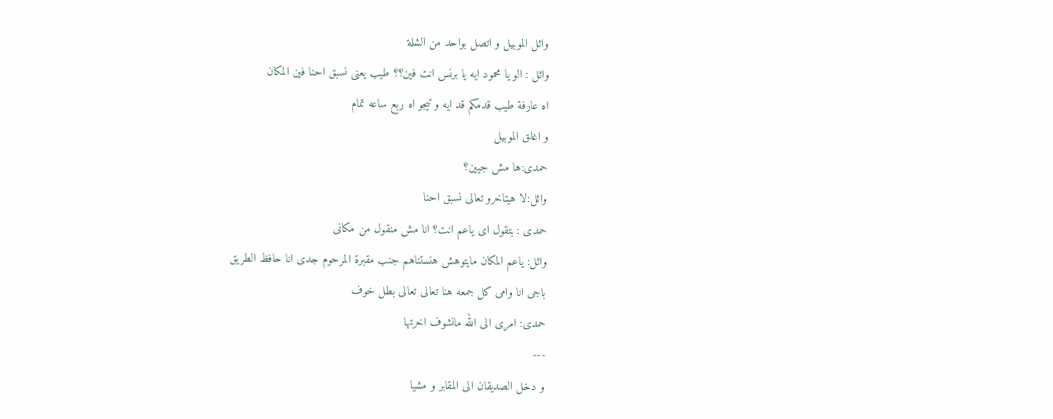وائل الموبيل و اتصل بواحد من الشلة
وائل : الو يا محمود ايه يا برنس انت فين؟؟ طيب يعنى نسبق احنا فين المكان
اه عارفة طيب قدمكم قد ايه و تيجو اه ربع ساعه تمام
و اغلق الموبيل
حمدى:ها مش جيين؟
وائل:لا هيتاخرو تعالى نسبق احنا
حمدى : بتقول اى ياعم انت؟ انا مش منقول من مكانى
وائل: ياعم المكان مايتوهش هنستناهم جنب مقبرة المرحوم جدى انا حافظ الطريق
باجى انا وامى كل جمعه هنا تعالى تعالى بطل خوف
حمدى: امرى الى الله مانشوف اخرتها
---
و دخل الصديقان الى المقابر و مشيا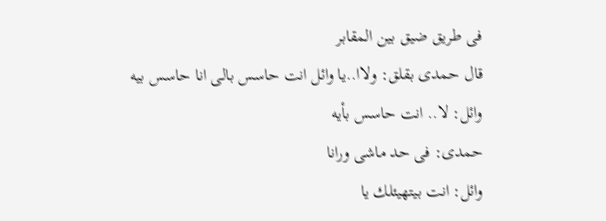فى طريق ضيق بين المقابر
قال حمدى بقلق: ولاا..يا وائل انت حاسس بالى انا حاسس بيه
وائل: لا.. انت حاسس بأيه
حمدى: فى حد ماشى ورانا
وائل: انت بيتهيئلك يا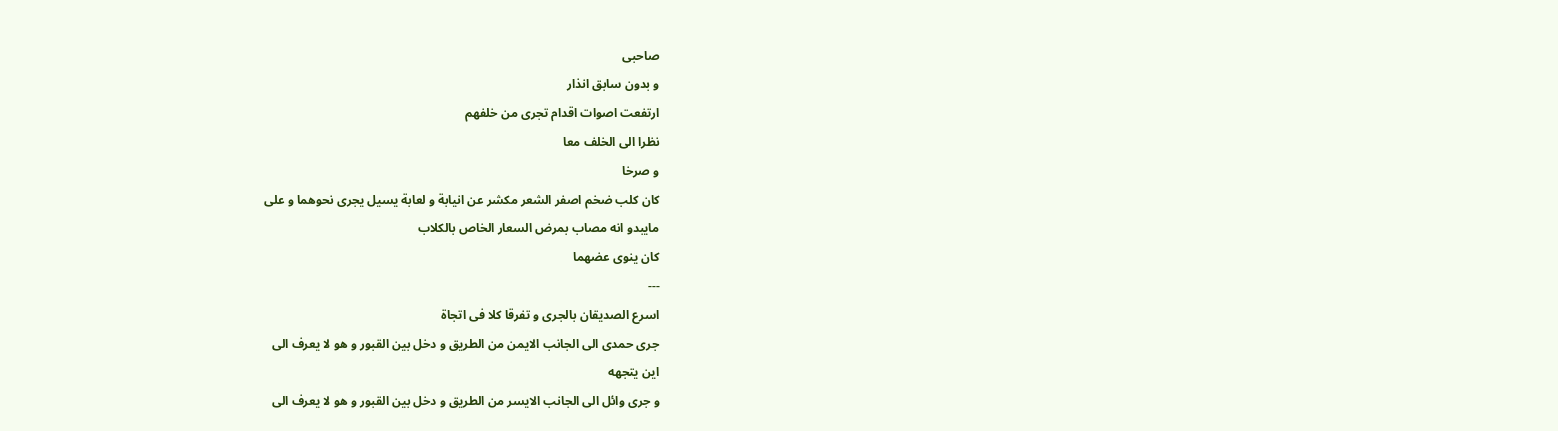صاحبى
و بدون سابق انذار
ارتفعت اصوات اقدام تجرى من خلفهم
نظرا الى الخلف معا
و صرخا
كان كلب ضخم اصفر الشعر مكشر عن انيابة و لعابة يسيل يجرى نحوهما و على
مايبدو انه مصاب بمرض السعار الخاص بالكلاب
كان ينوى عضهما
---
اسرع الصديقان بالجرى و تفرقا كلا فى اتجاة
جرى حمدى الى الجانب الايمن من الطريق و دخل بين القبور و هو لا يعرف الى
اين يتجهه
و جرى وائل الى الجانب الايسر من الطريق و دخل بين القبور و هو لا يعرف الى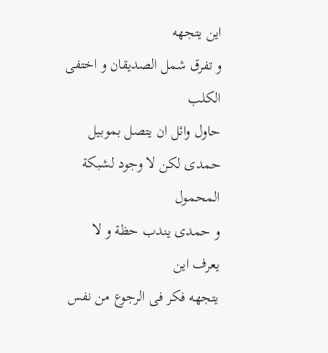اين يتجهه
و تفرق شمل الصديقان و اختفى الكلب
حاول وائل ان يتصل بموبيل حمدى لكن لا وجود لشبكة المحمول
و حمدى يندب حظة و لا يعرف اين
يتجهه فكر فى الرجوع من نفس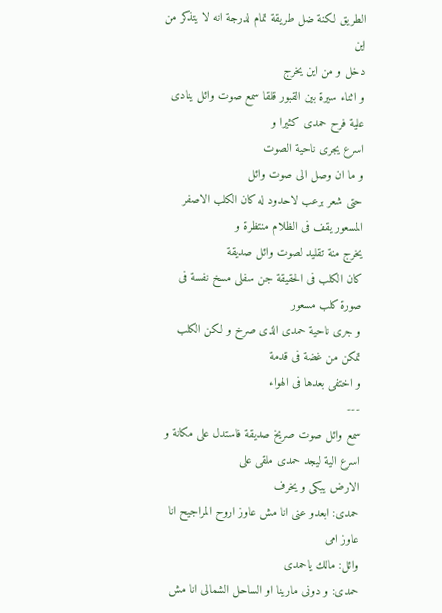الطريق لكنة ضل طريقة تمام لدرجة انه لا يتذكر من اين
دخل و من اين يخرج
و اثناء سيرة بين القبور قلقا سمع صوت وائل ينادى علية فرح حمدى كثيرا و
اسرع يجرى ناحية الصوت
و ما ان وصل الى صوت وائل
حتى شعر برعب لاحدود له كان الكلب الاصفر المسعور يقف فى الظلام منتظرة و
يخرج منة تقليد لصوت وائل صديقة
كان الكلب فى الحقيقة جن سفلى مسخ نفسة فى صورة كلب مسعور
و جرى ناحية حمدى الذى صرخ و لكن الكلب
تمكن من غضة فى قدمة
و اختفى بعدها فى الهواء
---
سمع وائل صوت صريخ صديقة فاستدل على مكانة و اسرع الية ليجد حمدى ملقى على
الارض يبكى و يخرف
حمدى: ابعدو عنى انا مش عاوز اروح المراجيح انا عاوز امى
وائل: مالك ياحمدى
حمدى: و دونى مارينا او الساحل الشمالى انا مش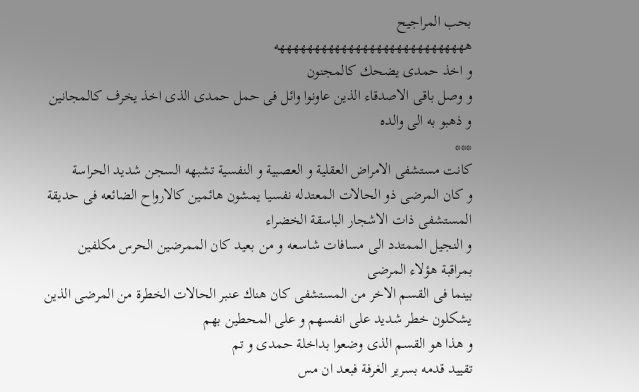بحب المراجيح
ههههههههههههههههههههههههههههه
و اخذ حمدى يضحك كالمجنون
و وصل باقى الاصدقاء الذين عاونوا وائل فى حمل حمدى الذى اخذ يخرف كالمجانين
و ذهبو به الى والده
***
كانت مستشفى الامراض العقلية و العصبية و النفسية تشبهه السجن شديد الحراسة
و كان المرضى ذو الحالات المعتدله نفسيا يمشون هائمين كالارواح الضائعه فى حديقة
المستشفى ذات الاشجار الباسقة الخضراء
و النجيل الممتدد الى مسافات شاسعه و من بعيد كان الممرضين الحرس مكلفين
بمراقبة هؤلاء المرضى
بينما فى القسم الاخر من المستشفى كان هناك عنبر الحالات الخطرة من المرضى الذين
يشكلون خطر شديد على انفسهم و على المحطين بهم
و هذا هو القسم الذى وضعوا بداخلة حمدى و تم
تقييد قدمه بسرير الغرفة فبعد ان مس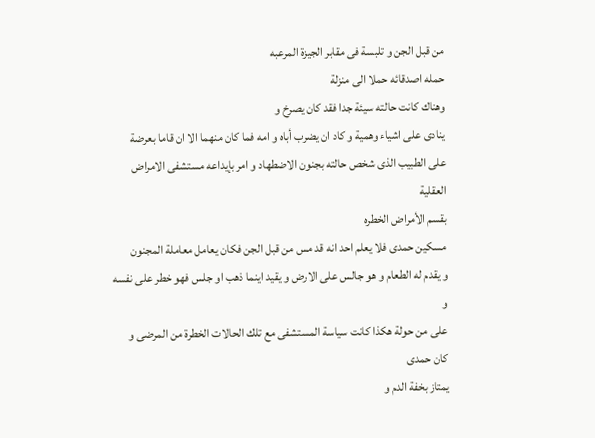من قبل الجن و تلبسة فى مقابر الجيزة المرعبه
حمله اصدقائه حملا الى منزلة
وهناك كانت حالته سيئة جدا فقد كان يصرخ و
ينادى على اشياء وهمية و كاد ان يضرب أباه و امه فما كان منهما الا ان قاما بعرضة
على الطبيب الذى شخص حالته بجنون الاضطهاد و امر بإيداعه مستشفى الامراض العقلية
بقسم الأمراض الخطره
مسكين حمدى فلا يعلم احد انه قد مس من قبل الجن فكان يعامل معاملة المجنون
و يقدم له الطعام و هو جالس على الارض و يقيد اينما ذهب او جلس فهو خطر على نفسه و
على من حولة هكذا كانت سياسة المستشفى مع تلك الحالات الخطرة من المرضى و كان حمدى
يمتاز بخفة الدم و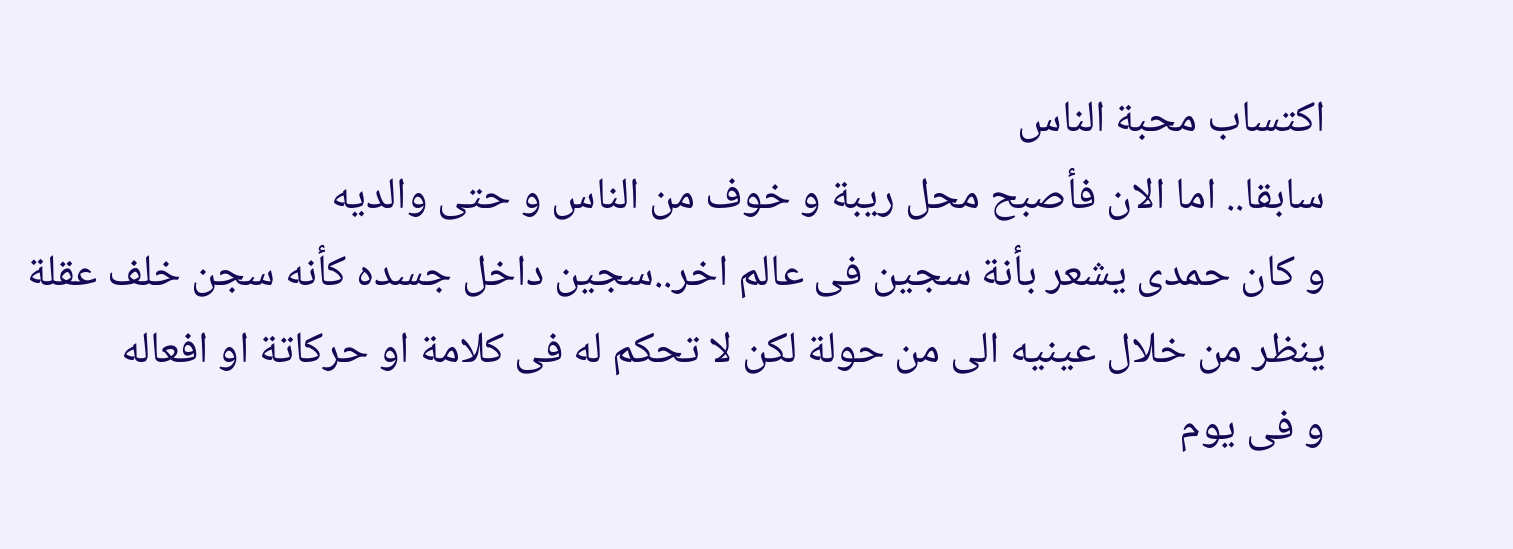اكتساب محبة الناس
سابقا.. اما الان فأصبح محل ريبة و خوف من الناس و حتى والديه
و كان حمدى يشعر بأنة سجين فى عالم اخر..سجين داخل جسده كأنه سجن خلف عقلة
ينظر من خلال عينيه الى من حولة لكن لا تحكم له فى كلامة او حركاتة او افعاله
و فى يوم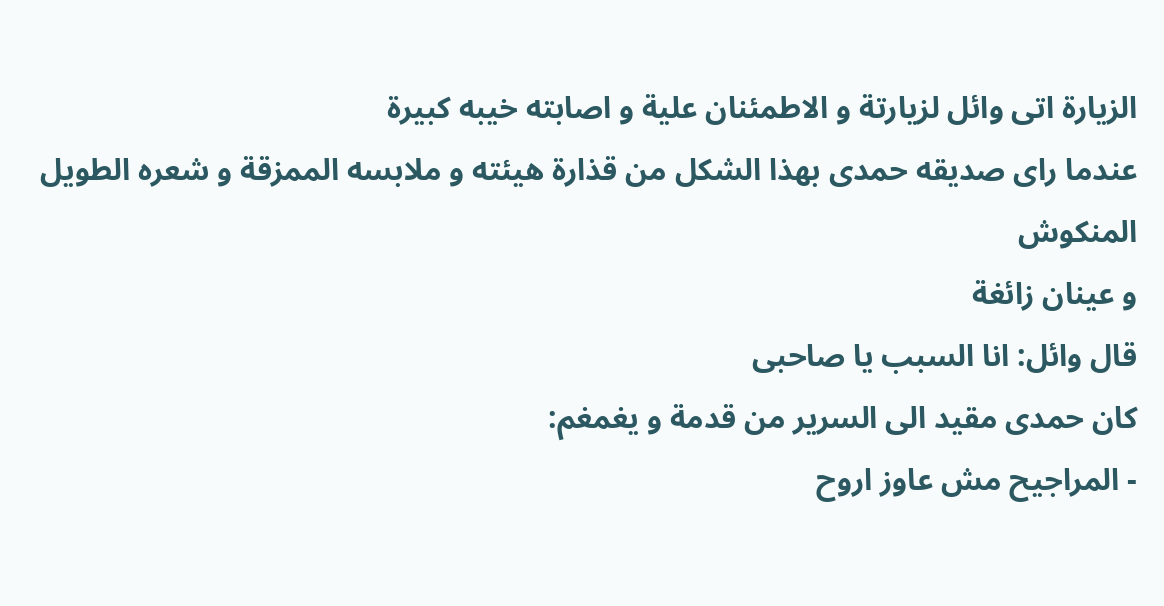الزيارة اتى وائل لزيارتة و الاطمئنان علية و اصابته خيبه كبيرة
عندما راى صديقه حمدى بهذا الشكل من قذارة هيئته و ملابسه الممزقة و شعره الطويل المنكوش
و عينان زائغة
قال وائل: انا السبب يا صاحبى
كان حمدى مقيد الى السرير من قدمة و يغمغم:
- المراجيح مش عاوز اروح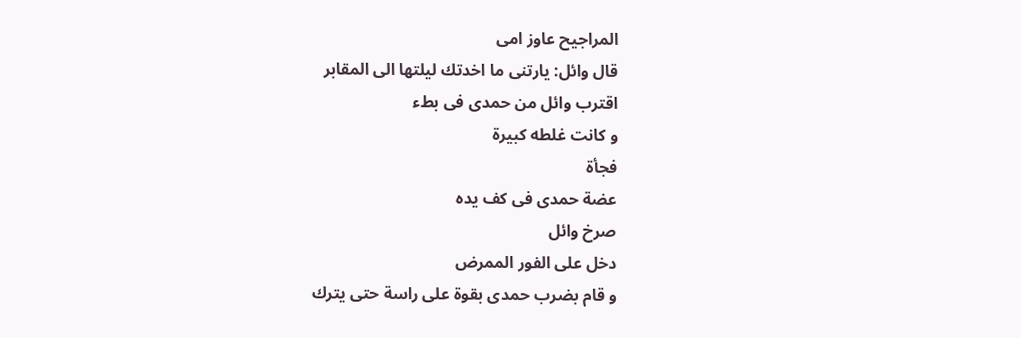المراجيح عاوز امى
قال وائل: يارتنى ما اخدتك ليلتها الى المقابر
اقترب وائل من حمدى فى بطء
و كانت غلطه كبيرة
فجأة
عضة حمدى فى كف يده
صرخ وائل
دخل على الفور الممرض
و قام بضرب حمدى بقوة على راسة حتى يترك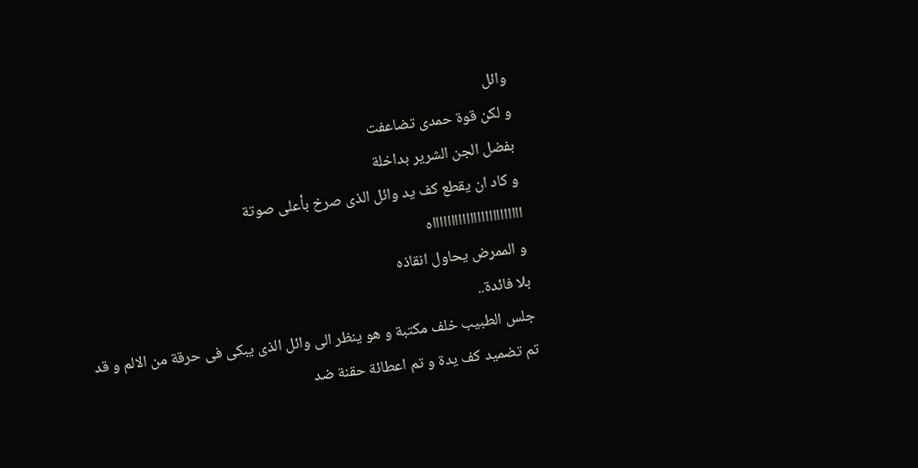وائل
و لكن قوة حمدى تضاعفت
بفضل الجن الشرير بداخلة
و كاد ان يقطع كف يد وائل الذى صرخ بأعلى صوتة
ااااااااااااااااااااااااه
و الممرض يحاول انقاذه
بلا فائدة..
جلس الطبيب خلف مكتبة و هو ينظر الى وائل الذى يبكى فى حرقة من الالم و قد
تم تضميد كف يدة و تم اعطائة حقنة ضد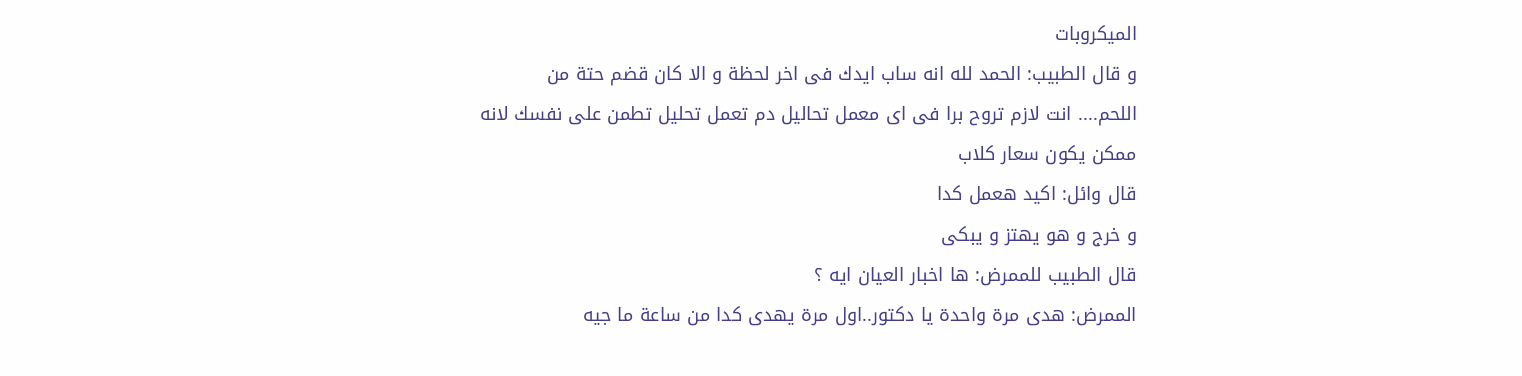الميكروبات
و قال الطبيب: الحمد لله انه ساب ايدك فى اخر لحظة و الا كان قضم حتة من
اللحم.... انت لازم تروح برا فى اى معمل تحاليل دم تعمل تحليل تطمن على نفسك لانه
ممكن يكون سعار كلاب
قال وائل: اكيد هعمل كدا
و خرج و هو يهتز و يبكى
قال الطبيب للممرض: ها اخبار العيان ايه ؟
الممرض: هدى مرة واحدة يا دكتور..اول مرة يهدى كدا من ساعة ما جيه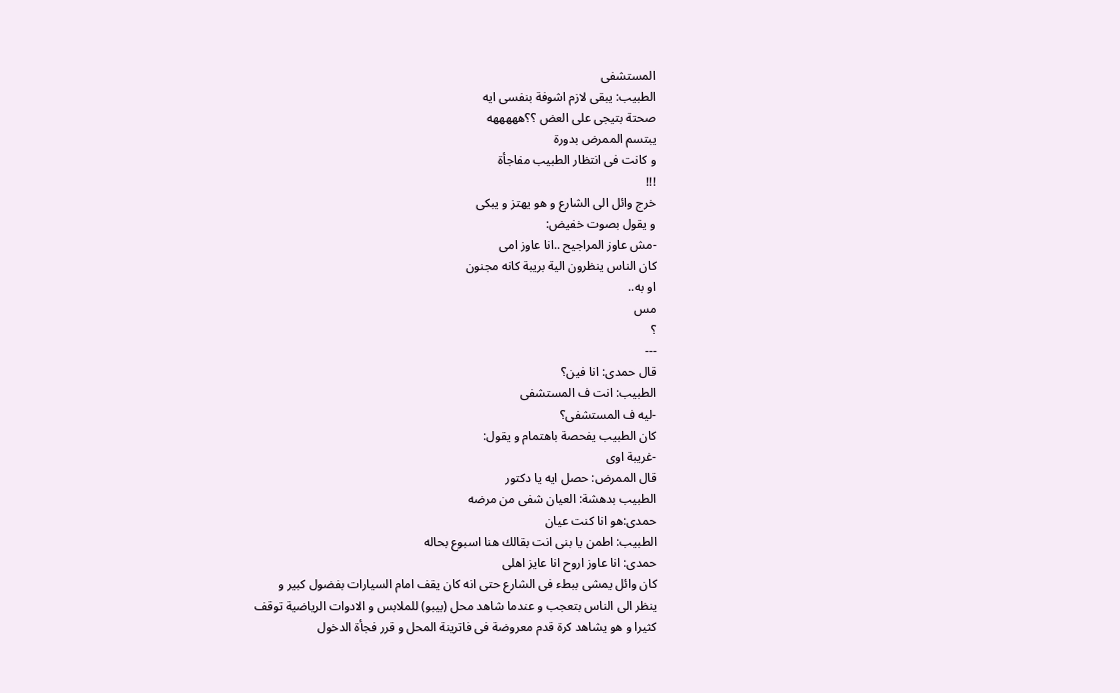المستشفى
الطبيب: يبقى لازم اشوفة بنفسى ايه
صحتة بتيجى على العض ؟؟هههههه
يبتسم الممرض بدورة
و كانت فى انتظار الطبيب مفاجأة
!!!
خرج وائل الى الشارع و هو يهتز و يبكى
و يقول بصوت خفيض:
-مش عاوز المراجيح ..انا عاوز امى
كان الناس ينظرون الية بريبة كانه مجنون
او به..
مس
؟
---
قال حمدى: انا فين؟
الطبيب: انت ف المستشفى
-ليه ف المستشفى؟
كان الطبيب يفحصة باهتمام و يقول:
-غريبة اوى
قال الممرض: حصل ايه يا دكتور
الطبيب بدهشة: العيان شفى من مرضه
حمدى:هو انا كنت عيان
الطبيب: اطمن يا بنى انت بقالك هنا اسبوع بحاله
حمدى: انا عاوز اروح انا عايز اهلى
كان وائل يمشى ببطء فى الشارع حتى انه كان يقف امام السيارات بفضول كبير و
ينظر الى الناس بتعجب و عندما شاهد محل (بيبو) للملابس و الادوات الرياضية توقف
كثيرا و هو يشاهد كرة قدم معروضة فى فاترينة المحل و قرر فجأة الدخول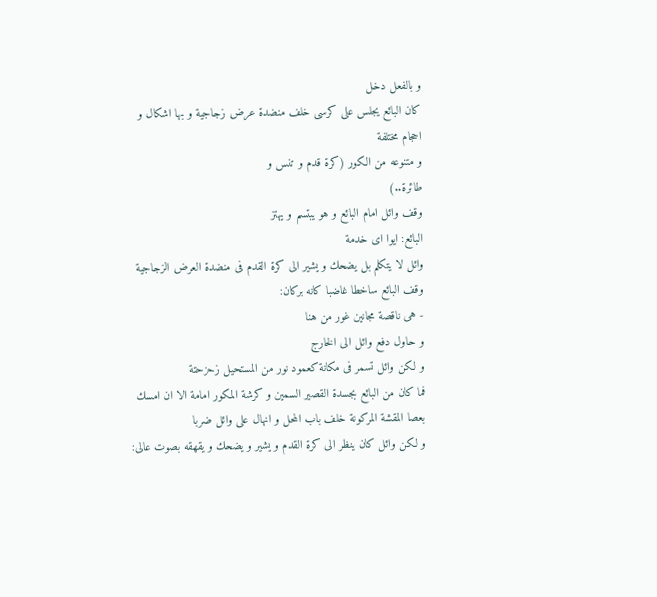و بالفعل دخل
كان البائع يجلس على كرسى خلف منضدة عرض زجاجية و بها اشكال و احجام مختلفة
و متنوعه من الكور (كرة قدم و تنس و
طائرة..)
وقف وائل امام البائع و هو يبتسم و يهتز
البائع: ايوا اى خدمة
وائل لا يتكلم بل يضحك و يشير الى كرة القدم فى منضدة العرض الزجاجية
وقف البائع ساخطا غاضبا كانه بركان:
- هى ناقصة مجانين غور من هنا
و حاول دفع وائل الى الخارج
و لكن وائل تسمر فى مكانة كعمود نور من المستحيل زحزحتة
فما كان من البائع بجسدة القصير السمين و كرشة المكور امامة الا ان امسك
بعصا المقشة المركونة خلف باب المحل و انهال على وائل ضربا
و لكن وائل كان ينظر الى كرة القدم و يشير و يضحك و يقهقه بصوت عالى: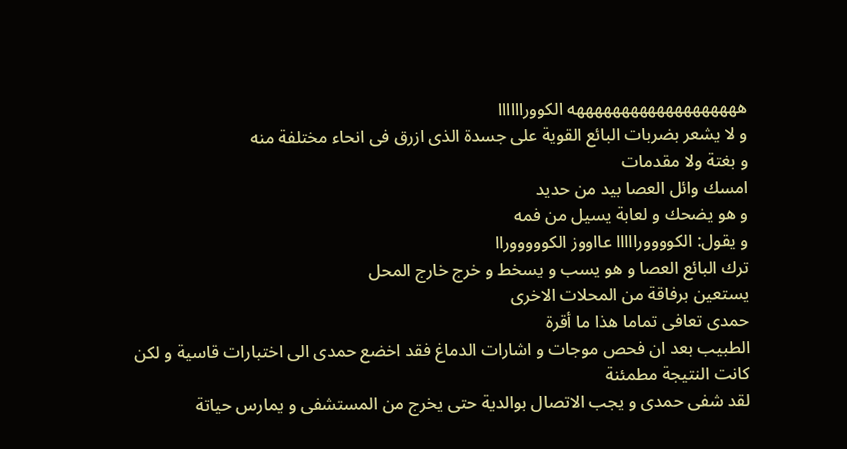هههههههههههههههههههه الكووراااااا
و لا يشعر بضربات البائع القوية على جسدة الذى ازرق فى انحاء مختلفة منه
و بغتة ولا مقدمات
امسك وائل العصا بيد من حديد
و هو يضحك و لعابة يسيل من فمه
و يقول: الكوووورااااا عااووز الكوووووراا
ترك البائع العصا و هو يسب و يسخط و خرج خارج المحل
يستعين برفاقة من المحلات الاخرى
حمدى تعافى تماما هذا ما أقرة
الطبيب بعد ان فحص موجات و اشارات الدماغ فقد اخضع حمدى الى اختبارات قاسية و لكن
كانت النتيجة مطمئنة
لقد شفى حمدى و يجب الاتصال بوالدية حتى يخرج من المستشفى و يمارس حياتة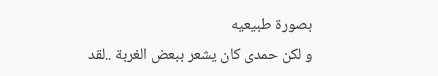بصورة طبيعيه
و لكن حمدى كان يشعر ببعض الغربة ..لقد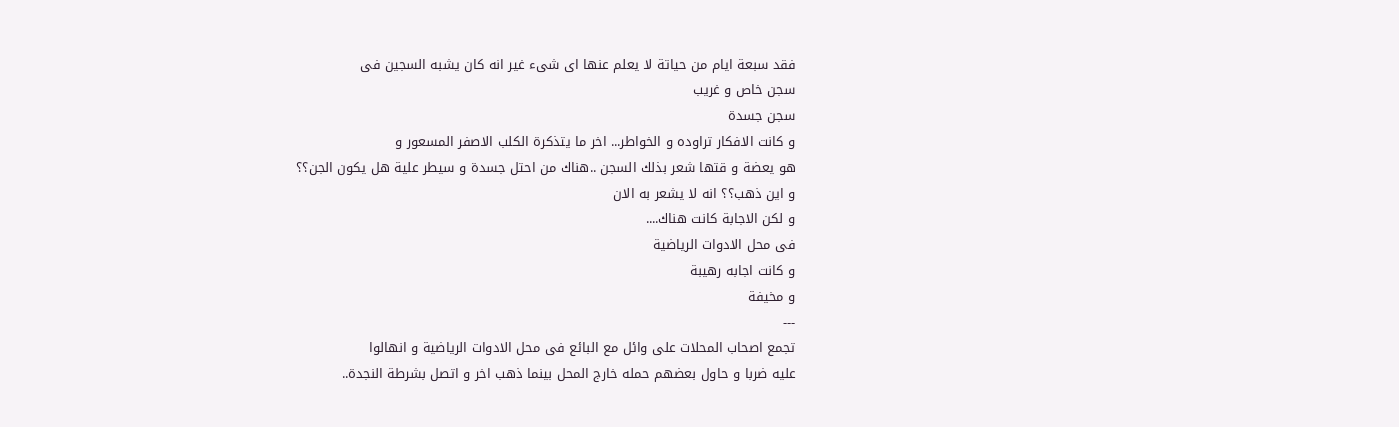فقد سبعة ايام من حياتة لا يعلم عنها اى شىء غير انه كان يشبه السجين فى
سجن خاص و غريب
سجن جسدة
و كانت الافكار تراوده و الخواطر... اخر ما يتذكرة الكلب الاصفر المسعور و
هو يعضة و قتها شعر بذلك السجن ..هناك من احتل جسدة و سيطر علية هل يكون الجن؟؟
و اين ذهب؟؟ انه لا يشعر به الان
و لكن الاجابة كانت هناك....
فى محل الادوات الرياضية
و كانت اجابه رهيبة
و مخيفة
---
تجمع اصحاب المحلات على وائل مع البائع فى محل الادوات الرياضية و انهالوا
عليه ضربا و حاول بعضهم حمله خارج المحل بينما ذهب اخر و اتصل بشرطة النجدة..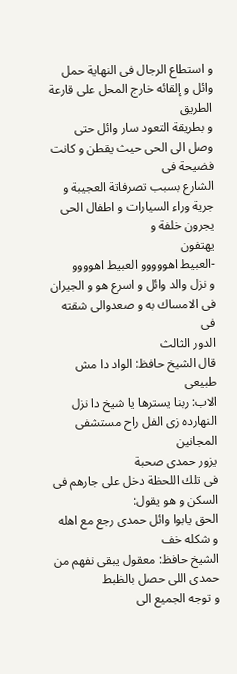و استطاع الرجال فى النهاية حمل وائل و إلقائه خارج المحل على قارعة الطريق
و بطريقة التعود سار وائل حتى وصل الى الحى حيث يقطن و كانت فضيحة فى
الشارع بسبب تصرفاتة العجيبة و جرية وراء السيارات و اطفال الحى يجرون خلفة و
يهتفون
-العبيط اهووووو العبيط اهوووو
و نزل والد وائل و اسرع هو و الجيران فى الامساك به و صعدوالى شقته فى
الدور الثالث
قال الشيخ حافظ: الواد دا مش طبيعى
الاب: ربنا يسترها يا شيخ دا نزل النهارده زى الفل راح مستشفى المجانين
يزور حمدى صحبة
فى تلك اللحظة دخل على جارهم فى السكن و هو يقول:
الحق يابوا وائل حمدى رجع مع اهله و شكله خف
الشيخ حافظ: معقول يبقى نفهم من حمدى اللى حصل بالظبط
و توجه الجميع الى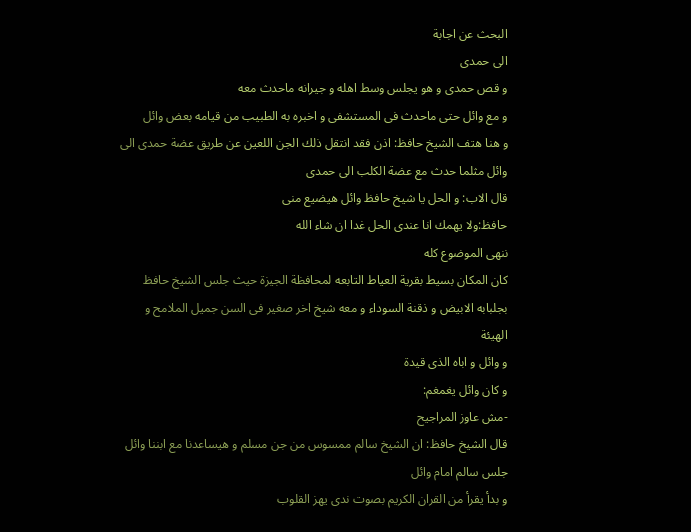البحث عن اجابة
الى حمدى
و قص حمدى و هو يجلس وسط اهله و جيرانه ماحدث معه
و مع وائل حتى ماحدث فى المستشفى و اخبره به الطبيب من قيامه بعض وائل
و هنا هتف الشيخ حافظ: اذن فقد انتقل ذلك الجن اللعين عن طريق عضة حمدى الى
وائل مثلما حدث مع عضة الكلب الى حمدى
قال الاب: و الحل يا شيخ حافظ وائل هيضيع منى
حافظ:ولا يهمك انا عندى الحل غدا ان شاء الله
ننهى الموضوع كله
كان المكان بسيط بقرية العياط التابعه لمحافظة الجيزة حيث جلس الشيخ حافظ
بجلبابه الابيض و ذقنة السوداء و معه شيخ اخر صغير فى السن جميل الملامح و الهيئة
و وائل و اباه الذى قيدة
و كان وائل يغمغم:
-مش عاوز المراجيح
قال الشيخ حافظ: ان الشيخ سالم ممسوس من جن مسلم و هيساعدنا مع ابننا وائل
جلس سالم امام وائل
و بدأ يقرأ من القران الكريم بصوت ندى يهز القلوب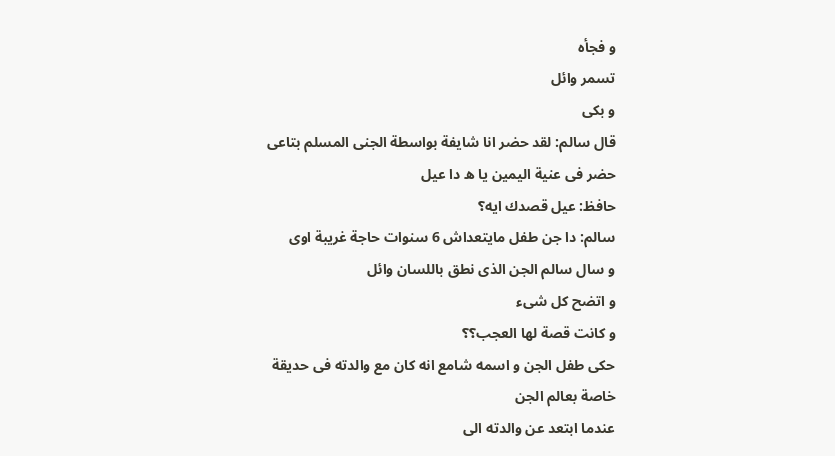و فجأه
تسمر وائل
و بكى
قال سالم: لقد حضر انا شايفة بواسطة الجنى المسلم بتاعى
حضر فى عنية اليمين يا ه دا عيل
حافظ: عيل قصدك ايه؟
سالم: دا جن طفل مايتعداش 6 سنوات حاجة غريبة اوى
و سال سالم الجن الذى نطق باللسان وائل
و اتضح كل شىء
و كانت قصة لها العجب؟؟
حكى طفل الجن و اسمه شامع انه كان مع والدته فى حديقة خاصة بعالم الجن
عندما ابتعد عن والدته الى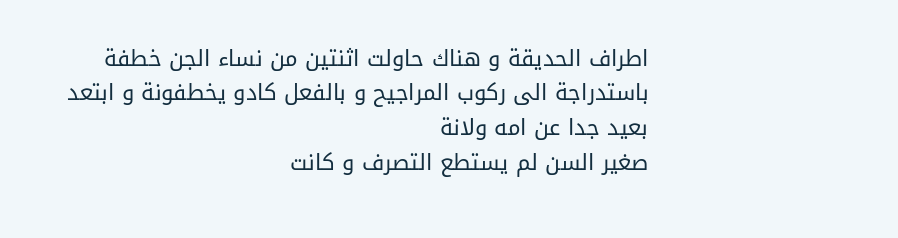اطراف الحديقة و هناك حاولت اثنتين من نساء الجن خطفة
باستدراجة الى ركوب المراجيح و بالفعل كادو يخطفونة و ابتعد بعيد جدا عن امه ولانة
صغير السن لم يستطع التصرف و كانت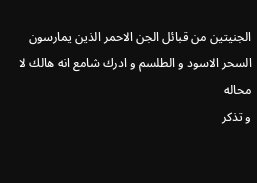الجنيتين من قبائل الجن الاحمر الذين يمارسون
السحر الاسود و الطلسم و ادرك شامع انه هالك لا محاله
و تذكر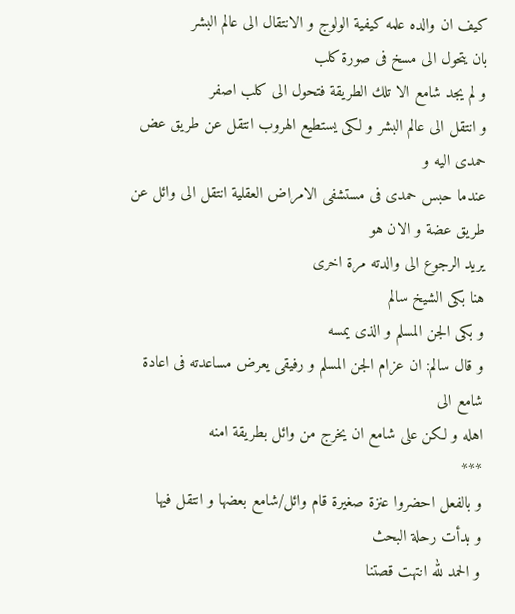كيف ان والده علمه كيفية الولوج و الانتقال الى عالم البشر
بان يتحول الى مسخ فى صورة كلب
و لم يجد شامع الا تلك الطريقة فتحول الى كلب اصفر
و انتقل الى عالم البشر و لكى يستطيع الهروب انتقل عن طريق عض حمدى اليه و
عندما حبس حمدى فى مستشفى الامراض العقلية انتقل الى وائل عن طريق عضة و الان هو
يريد الرجوع الى والدته مرة اخرى
هنا بكى الشيخ سالم
و بكى الجن المسلم و الذى يمسه
و قال سالم: ان عزام الجن المسلم و رفيقى يعرض مساعدته فى اعادة شامع الى
اهله و لكن على شامع ان يخرج من وائل بطريقة امنه
***
و بالفعل احضروا عنزة صغيرة قام وائل/شامع بعضها و انتقل فيها
و بدأت رحلة البحث
و الحمد لله انتهت قصتنا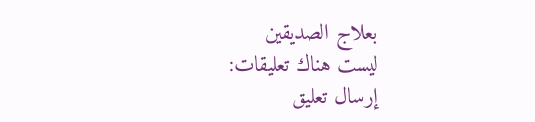بعلاج الصديقين
ليست هناك تعليقات:
إرسال تعليق